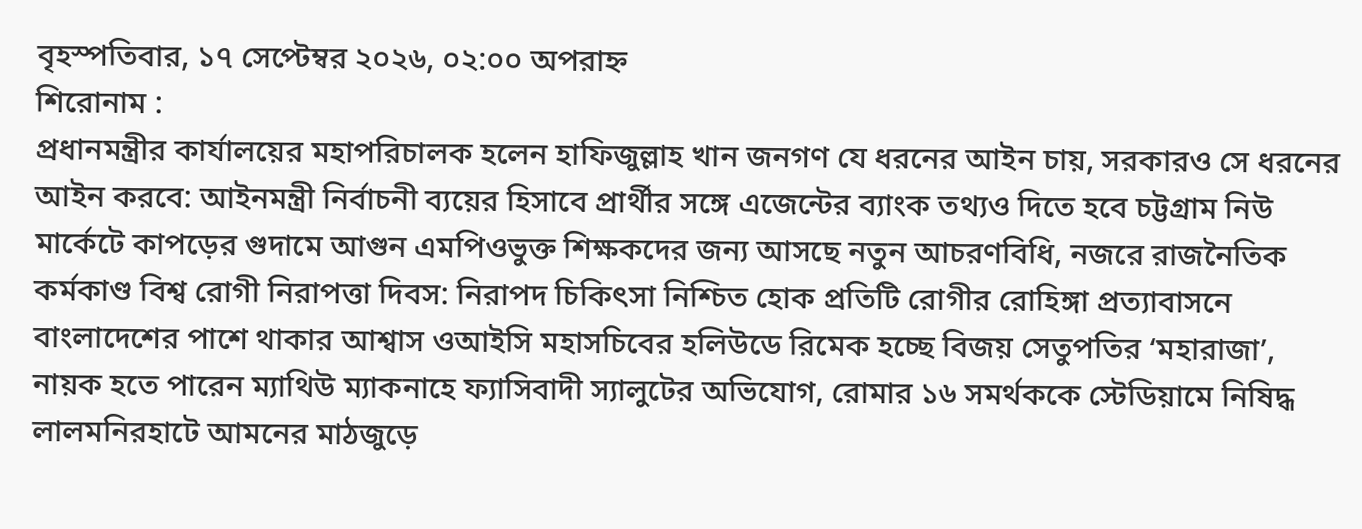বৃহস্পতিবার, ১৭ সেপ্টেম্বর ২০২৬, ০২:০০ অপরাহ্ন
শিরোনাম :
প্রধানমন্ত্রীর কার্যালয়ের মহাপরিচালক হলেন হাফিজুল্লাহ খান জনগণ যে ধরনের আইন চায়, সরকারও সে ধরনের আইন করবে: আইনমন্ত্রী নির্বাচনী ব্যয়ের হিসাবে প্রার্থীর সঙ্গে এজেন্টের ব্যাংক তথ্যও দিতে হবে চট্টগ্রাম নিউ মার্কেটে কাপড়ের গুদামে আগুন এমপিওভুক্ত শিক্ষকদের জন্য আসছে নতুন আচরণবিধি, নজরে রাজনৈতিক কর্মকাণ্ড বিশ্ব রোগী নিরাপত্তা দিবস: নিরাপদ চিকিৎসা নিশ্চিত হোক প্রতিটি রোগীর রোহিঙ্গা প্রত্যাবাসনে বাংলাদেশের পাশে থাকার আশ্বাস ওআইসি মহাসচিবের হলিউডে রিমেক হচ্ছে বিজয় সেতুপতির ‘মহারাজা’, নায়ক হতে পারেন ম্যাথিউ ম্যাকনাহে ফ্যাসিবাদী স্যালুটের অভিযোগ, রোমার ১৬ সমর্থককে স্টেডিয়ামে নিষিদ্ধ লালমনিরহাটে আমনের মাঠজুড়ে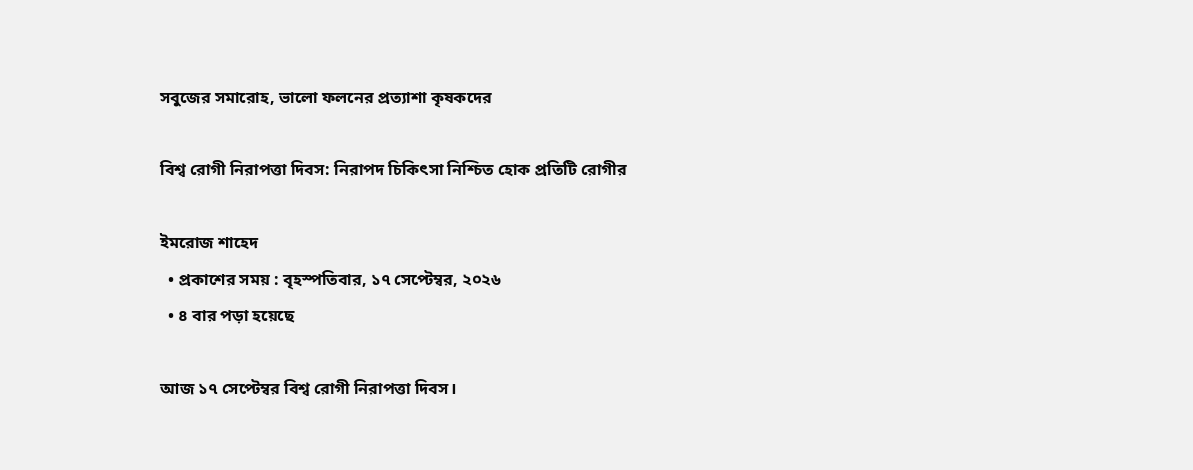সবুজের সমারোহ, ভালো ফলনের প্রত্যাশা কৃষকদের

বিশ্ব রোগী নিরাপত্তা দিবস: নিরাপদ চিকিৎসা নিশ্চিত হোক প্রতিটি রোগীর

ইমরোজ শাহেদ
  • প্রকাশের সময় : বৃহস্পতিবার, ১৭ সেপ্টেম্বর, ২০২৬
  • ৪ বার পড়া হয়েছে

আজ ১৭ সেপ্টেম্বর বিশ্ব রোগী নিরাপত্তা দিবস।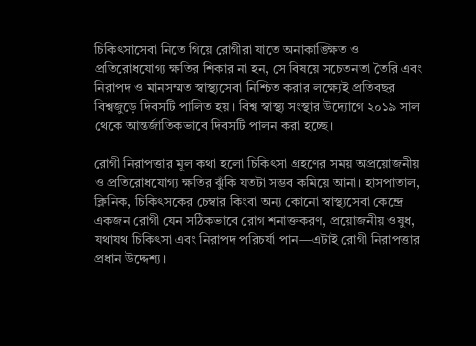চিকিৎসাসেবা নিতে গিয়ে রোগীরা যাতে অনাকাঙ্ক্ষিত ও প্রতিরোধযোগ্য ক্ষতির শিকার না হন, সে বিষয়ে সচেতনতা তৈরি এবং নিরাপদ ও মানসম্মত স্বাস্থ্যসেবা নিশ্চিত করার লক্ষ্যেই প্রতিবছর বিশ্বজুড়ে দিবসটি পালিত হয়। বিশ্ব স্বাস্থ্য সংস্থার উদ্যোগে ২০১৯ সাল থেকে আন্তর্জাতিকভাবে দিবসটি পালন করা হচ্ছে।

রোগী নিরাপত্তার মূল কথা হলো চিকিৎসা গ্রহণের সময় অপ্রয়োজনীয় ও প্রতিরোধযোগ্য ক্ষতির ঝুঁকি যতটা সম্ভব কমিয়ে আনা। হাসপাতাল, ক্লিনিক, চিকিৎসকের চেম্বার কিংবা অন্য কোনো স্বাস্থ্যসেবা কেন্দ্রে একজন রোগী যেন সঠিকভাবে রোগ শনাক্তকরণ, প্রয়োজনীয় ওষুধ, যথাযথ চিকিৎসা এবং নিরাপদ পরিচর্যা পান—এটাই রোগী নিরাপত্তার প্রধান উদ্দেশ্য।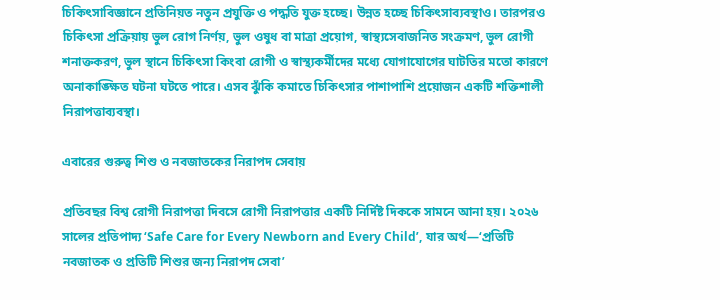চিকিৎসাবিজ্ঞানে প্রতিনিয়ত নতুন প্রযুক্তি ও পদ্ধতি যুক্ত হচ্ছে। উন্নত হচ্ছে চিকিৎসাব্যবস্থাও। তারপরও চিকিৎসা প্রক্রিয়ায় ভুল রোগ নির্ণয়, ভুল ওষুধ বা মাত্রা প্রয়োগ, স্বাস্থ্যসেবাজনিত সংক্রমণ, ভুল রোগী শনাক্তকরণ, ভুল স্থানে চিকিৎসা কিংবা রোগী ও স্বাস্থ্যকর্মীদের মধ্যে যোগাযোগের ঘাটতির মতো কারণে অনাকাঙ্ক্ষিত ঘটনা ঘটতে পারে। এসব ঝুঁকি কমাতে চিকিৎসার পাশাপাশি প্রয়োজন একটি শক্তিশালী নিরাপত্তাব্যবস্থা।

এবারের গুরুত্ব শিশু ও নবজাতকের নিরাপদ সেবায়

প্রতিবছর বিশ্ব রোগী নিরাপত্তা দিবসে রোগী নিরাপত্তার একটি নির্দিষ্ট দিককে সামনে আনা হয়। ২০২৬ সালের প্রতিপাদ্য ‘Safe Care for Every Newborn and Every Child’, যার অর্থ—‘প্রতিটি নবজাতক ও প্রতিটি শিশুর জন্য নিরাপদ সেবা’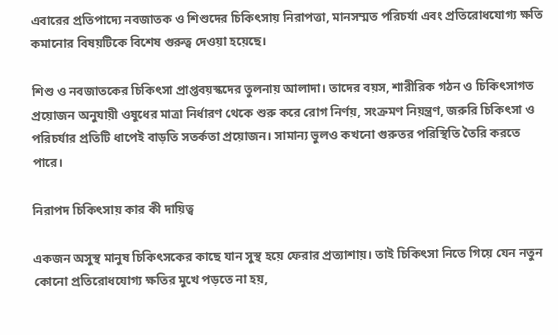এবারের প্রতিপাদ্যে নবজাতক ও শিশুদের চিকিৎসায় নিরাপত্তা, মানসম্মত পরিচর্যা এবং প্রতিরোধযোগ্য ক্ষতি কমানোর বিষয়টিকে বিশেষ গুরুত্ব দেওয়া হয়েছে।

শিশু ও নবজাতকের চিকিৎসা প্রাপ্তবয়স্কদের তুলনায় আলাদা। তাদের বয়স, শারীরিক গঠন ও চিকিৎসাগত প্রয়োজন অনুযায়ী ওষুধের মাত্রা নির্ধারণ থেকে শুরু করে রোগ নির্ণয়, সংক্রমণ নিয়ন্ত্রণ, জরুরি চিকিৎসা ও পরিচর্যার প্রতিটি ধাপেই বাড়তি সতর্কতা প্রয়োজন। সামান্য ভুলও কখনো গুরুতর পরিস্থিতি তৈরি করতে পারে।

নিরাপদ চিকিৎসায় কার কী দায়িত্ব

একজন অসুস্থ মানুষ চিকিৎসকের কাছে যান সুস্থ হয়ে ফেরার প্রত্যাশায়। তাই চিকিৎসা নিতে গিয়ে যেন নতুন কোনো প্রতিরোধযোগ্য ক্ষতির মুখে পড়তে না হয়,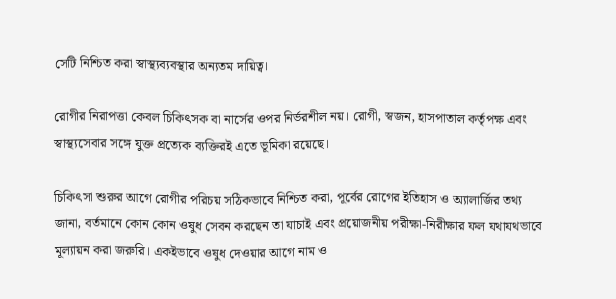সেটি নিশ্চিত করা স্বাস্থ্যব্যবস্থার অন্যতম দায়িত্ব।

রোগীর নিরাপত্তা কেবল চিকিৎসক বা নার্সের ওপর নির্ভরশীল নয়। রোগী, স্বজন, হাসপাতাল কর্তৃপক্ষ এবং স্বাস্থ্যসেবার সঙ্গে যুক্ত প্রত্যেক ব্যক্তিরই এতে ভূমিকা রয়েছে।

চিকিৎসা শুরুর আগে রোগীর পরিচয় সঠিকভাবে নিশ্চিত করা, পূর্বের রোগের ইতিহাস ও অ্যালার্জির তথ্য জানা, বর্তমানে কোন কোন ওষুধ সেবন করছেন তা যাচাই এবং প্রয়োজনীয় পরীক্ষা-নিরীক্ষার ফল যথাযথভাবে মূল্যায়ন করা জরুরি। একইভাবে ওষুধ দেওয়ার আগে নাম ও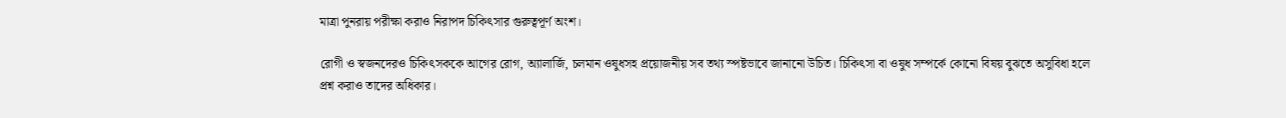মাত্রা পুনরায় পরীক্ষা করাও নিরাপদ চিকিৎসার গুরুত্বপূর্ণ অংশ।

রোগী ও স্বজনদেরও চিকিৎসককে আগের রোগ, অ্যালার্জি, চলমান ওষুধসহ প্রয়োজনীয় সব তথ্য স্পষ্টভাবে জানানো উচিত। চিকিৎসা বা ওষুধ সম্পর্কে কোনো বিষয় বুঝতে অসুবিধা হলে প্রশ্ন করাও তাদের অধিকার।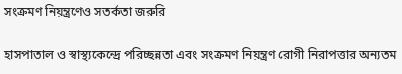সংক্রমণ নিয়ন্ত্রণেও সতর্কতা জরুরি

হাসপাতাল ও স্বাস্থ্যকেন্দ্রে পরিচ্ছন্নতা এবং সংক্রমণ নিয়ন্ত্রণ রোগী নিরাপত্তার অন্যতম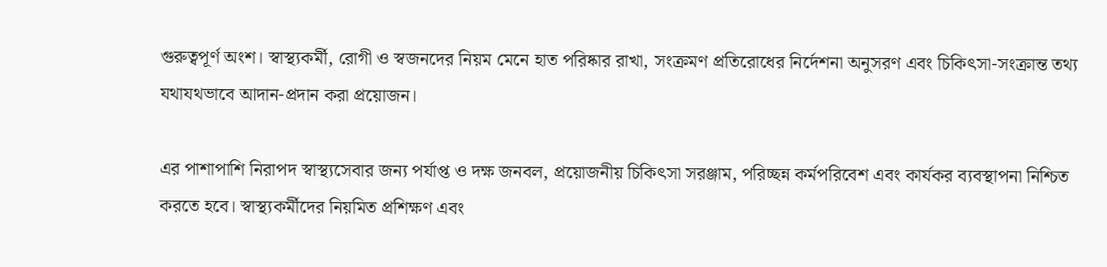গুরুত্বপূর্ণ অংশ। স্বাস্থ্যকর্মী, রোগী ও স্বজনদের নিয়ম মেনে হাত পরিষ্কার রাখা, সংক্রমণ প্রতিরোধের নির্দেশনা অনুসরণ এবং চিকিৎসা-সংক্রান্ত তথ্য যথাযথভাবে আদান-প্রদান করা প্রয়োজন।

এর পাশাপাশি নিরাপদ স্বাস্থ্যসেবার জন্য পর্যাপ্ত ও দক্ষ জনবল, প্রয়োজনীয় চিকিৎসা সরঞ্জাম, পরিচ্ছন্ন কর্মপরিবেশ এবং কার্যকর ব্যবস্থাপনা নিশ্চিত করতে হবে। স্বাস্থ্যকর্মীদের নিয়মিত প্রশিক্ষণ এবং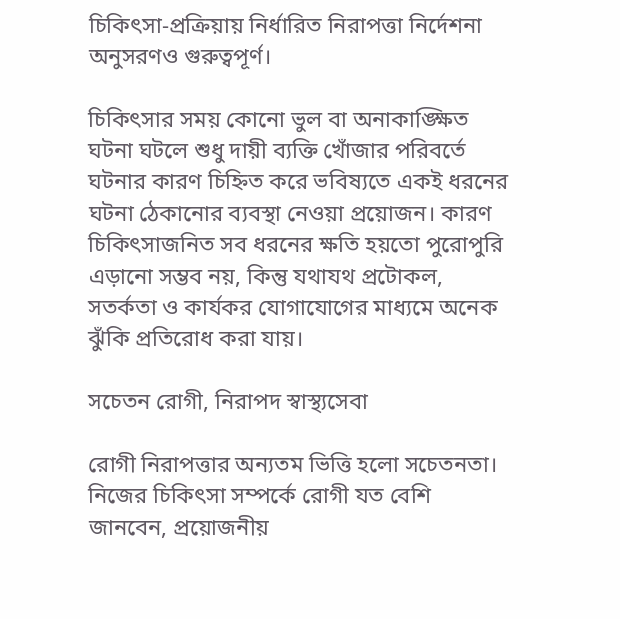চিকিৎসা-প্রক্রিয়ায় নির্ধারিত নিরাপত্তা নির্দেশনা অনুসরণও গুরুত্বপূর্ণ।

চিকিৎসার সময় কোনো ভুল বা অনাকাঙ্ক্ষিত ঘটনা ঘটলে শুধু দায়ী ব্যক্তি খোঁজার পরিবর্তে ঘটনার কারণ চিহ্নিত করে ভবিষ্যতে একই ধরনের ঘটনা ঠেকানোর ব্যবস্থা নেওয়া প্রয়োজন। কারণ চিকিৎসাজনিত সব ধরনের ক্ষতি হয়তো পুরোপুরি এড়ানো সম্ভব নয়, কিন্তু যথাযথ প্রটোকল, সতর্কতা ও কার্যকর যোগাযোগের মাধ্যমে অনেক ঝুঁকি প্রতিরোধ করা যায়।

সচেতন রোগী, নিরাপদ স্বাস্থ্যসেবা

রোগী নিরাপত্তার অন্যতম ভিত্তি হলো সচেতনতা। নিজের চিকিৎসা সম্পর্কে রোগী যত বেশি জানবেন, প্রয়োজনীয়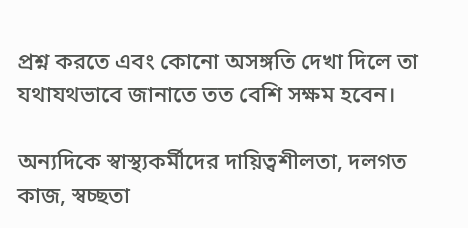প্রশ্ন করতে এবং কোনো অসঙ্গতি দেখা দিলে তা যথাযথভাবে জানাতে তত বেশি সক্ষম হবেন।

অন্যদিকে স্বাস্থ্যকর্মীদের দায়িত্বশীলতা, দলগত কাজ, স্বচ্ছতা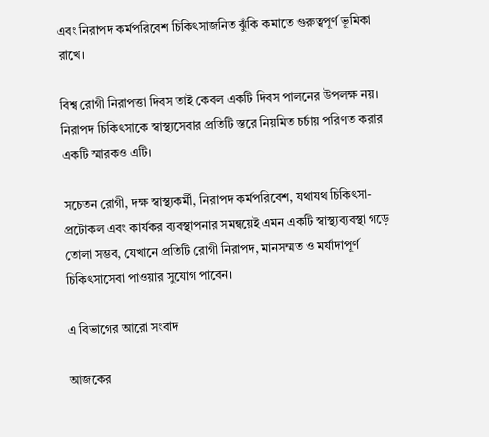এবং নিরাপদ কর্মপরিবেশ চিকিৎসাজনিত ঝুঁকি কমাতে গুরুত্বপূর্ণ ভূমিকা রাখে।

বিশ্ব রোগী নিরাপত্তা দিবস তাই কেবল একটি দিবস পালনের উপলক্ষ নয়। নিরাপদ চিকিৎসাকে স্বাস্থ্যসেবার প্রতিটি স্তরে নিয়মিত চর্চায় পরিণত করার একটি স্মারকও এটি।

সচেতন রোগী, দক্ষ স্বাস্থ্যকর্মী, নিরাপদ কর্মপরিবেশ, যথাযথ চিকিৎসা-প্রটোকল এবং কার্যকর ব্যবস্থাপনার সমন্বয়েই এমন একটি স্বাস্থ্যব্যবস্থা গড়ে তোলা সম্ভব, যেখানে প্রতিটি রোগী নিরাপদ, মানসম্মত ও মর্যাদাপূর্ণ চিকিৎসাসেবা পাওয়ার সুযোগ পাবেন।

এ বিভাগের আরো সংবাদ

আজকের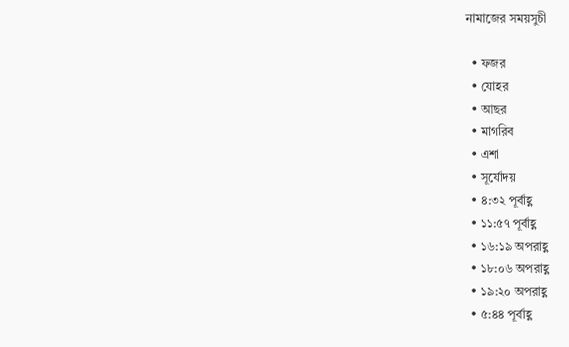নামাজের সময়সুচী

  • ফজর
  • যোহর
  • আছর
  • মাগরিব
  • এশা
  • সূর্যোদয়
  • ৪:৩২ পূর্বাহ্ণ
  • ১১:৫৭ পূর্বাহ্ণ
  • ১৬:১৯ অপরাহ্ণ
  • ১৮:০৬ অপরাহ্ণ
  • ১৯:২০ অপরাহ্ণ
  • ৫:৪৪ পূর্বাহ্ণ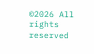©2026 All rights reserved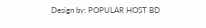Design by: POPULAR HOST BD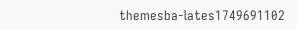themesba-lates1749691102